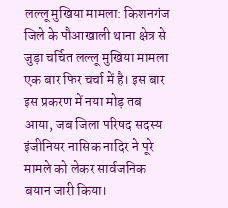लल्लू मुखिया मामला: किशनगंज जिले के पौआखाली थाना क्षेत्र से जुड़ा चर्चित लल्लू मुखिया मामला एक बार फिर चर्चा में है। इस बार इस प्रकरण में नया मोड़ तब आया, जब जिला परिषद सदस्य इंजीनियर नासिक नादिर ने पूरे मामले को लेकर सार्वजनिक बयान जारी किया।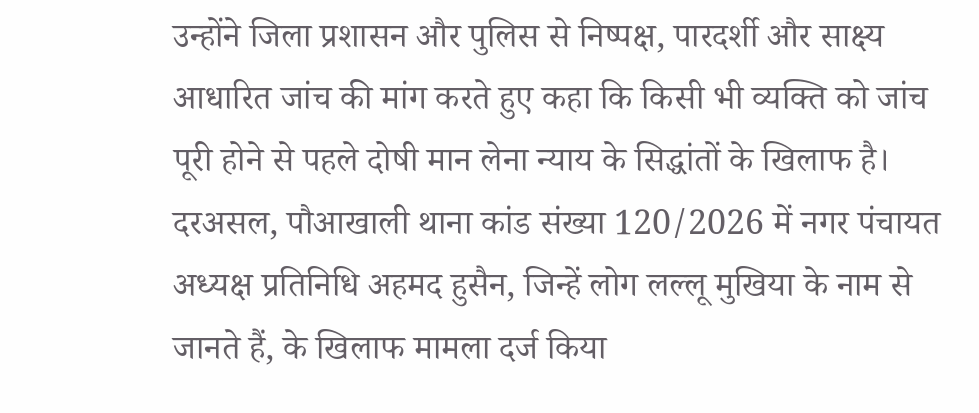उन्होंने जिला प्रशासन और पुलिस से निष्पक्ष, पारदर्शी और साक्ष्य आधारित जांच की मांग करते हुए कहा कि किसी भी व्यक्ति को जांच पूरी होने से पहले दोषी मान लेना न्याय के सिद्धांतों के खिलाफ है।
दरअसल, पौआखाली थाना कांड संख्या 120/2026 में नगर पंचायत अध्यक्ष प्रतिनिधि अहमद हुसैन, जिन्हें लोग लल्लू मुखिया के नाम से जानते हैं, के खिलाफ मामला दर्ज किया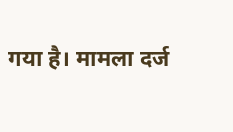गया है। मामला दर्ज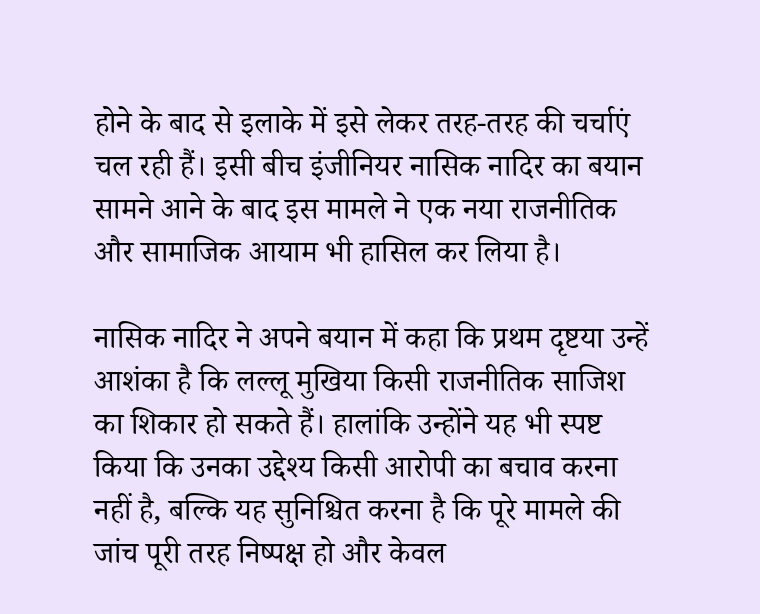होने के बाद से इलाके में इसे लेकर तरह-तरह की चर्चाएं चल रही हैं। इसी बीच इंजीनियर नासिक नादिर का बयान सामने आने के बाद इस मामले ने एक नया राजनीतिक और सामाजिक आयाम भी हासिल कर लिया है।

नासिक नादिर ने अपने बयान में कहा कि प्रथम दृष्टया उन्हें आशंका है कि लल्लू मुखिया किसी राजनीतिक साजिश का शिकार हो सकते हैं। हालांकि उन्होंने यह भी स्पष्ट किया कि उनका उद्देश्य किसी आरोपी का बचाव करना नहीं है, बल्कि यह सुनिश्चित करना है कि पूरे मामले की जांच पूरी तरह निष्पक्ष हो और केवल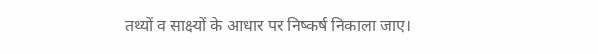तथ्यों व साक्ष्यों के आधार पर निष्कर्ष निकाला जाए।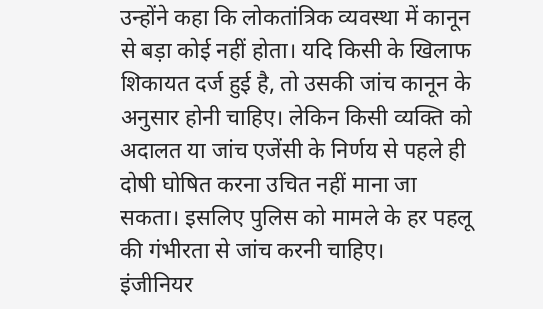उन्होंने कहा कि लोकतांत्रिक व्यवस्था में कानून से बड़ा कोई नहीं होता। यदि किसी के खिलाफ शिकायत दर्ज हुई है, तो उसकी जांच कानून के अनुसार होनी चाहिए। लेकिन किसी व्यक्ति को अदालत या जांच एजेंसी के निर्णय से पहले ही दोषी घोषित करना उचित नहीं माना जा सकता। इसलिए पुलिस को मामले के हर पहलू की गंभीरता से जांच करनी चाहिए।
इंजीनियर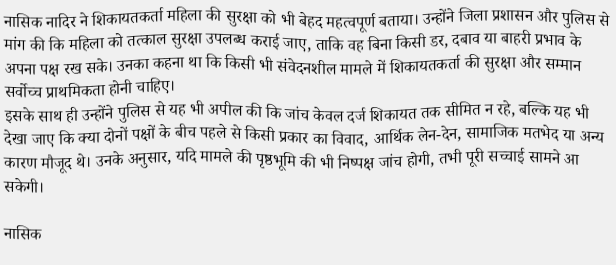नासिक नादिर ने शिकायतकर्ता महिला की सुरक्षा को भी बेहद महत्वपूर्ण बताया। उन्होंने जिला प्रशासन और पुलिस से मांग की कि महिला को तत्काल सुरक्षा उपलब्ध कराई जाए, ताकि वह बिना किसी डर, दबाव या बाहरी प्रभाव के अपना पक्ष रख सके। उनका कहना था कि किसी भी संवेदनशील मामले में शिकायतकर्ता की सुरक्षा और सम्मान सर्वोच्च प्राथमिकता होनी चाहिए।
इसके साथ ही उन्होंने पुलिस से यह भी अपील की कि जांच केवल दर्ज शिकायत तक सीमित न रहे, बल्कि यह भी देखा जाए कि क्या दोनों पक्षों के बीच पहले से किसी प्रकार का विवाद, आर्थिक लेन-देन, सामाजिक मतभेद या अन्य कारण मौजूद थे। उनके अनुसार, यदि मामले की पृष्ठभूमि की भी निष्पक्ष जांच होगी, तभी पूरी सच्चाई सामने आ सकेगी।

नासिक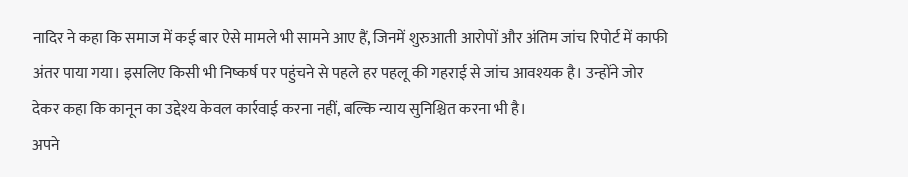नादिर ने कहा कि समाज में कई बार ऐसे मामले भी सामने आए हैं, जिनमें शुरुआती आरोपों और अंतिम जांच रिपोर्ट में काफी अंतर पाया गया। इसलिए किसी भी निष्कर्ष पर पहुंचने से पहले हर पहलू की गहराई से जांच आवश्यक है। उन्होंने जोर देकर कहा कि कानून का उद्देश्य केवल कार्रवाई करना नहीं, बल्कि न्याय सुनिश्चित करना भी है।
अपने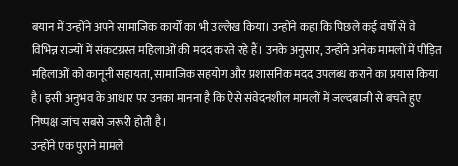बयान में उन्होंने अपने सामाजिक कार्यों का भी उल्लेख किया। उन्होंने कहा कि पिछले कई वर्षों से वे विभिन्न राज्यों में संकटग्रस्त महिलाओं की मदद करते रहे हैं। उनके अनुसार, उन्होंने अनेक मामलों में पीड़ित महिलाओं को कानूनी सहायता, सामाजिक सहयोग और प्रशासनिक मदद उपलब्ध कराने का प्रयास किया है। इसी अनुभव के आधार पर उनका मानना है कि ऐसे संवेदनशील मामलों में जल्दबाजी से बचते हुए निष्पक्ष जांच सबसे जरूरी होती है।
उन्होंने एक पुराने मामले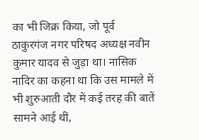का भी जिक्र किया, जो पूर्व ठाकुरगंज नगर परिषद अध्यक्ष नवीन कुमार यादव से जुड़ा था। नासिक नादिर का कहना था कि उस मामले में भी शुरुआती दौर में कई तरह की बातें सामने आई थीं,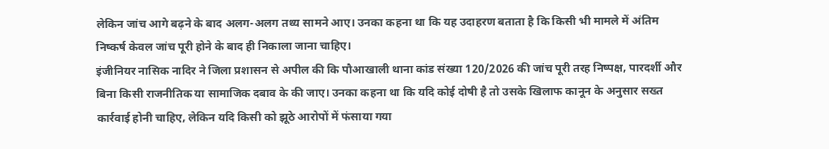लेकिन जांच आगे बढ़ने के बाद अलग-अलग तथ्य सामने आए। उनका कहना था कि यह उदाहरण बताता है कि किसी भी मामले में अंतिम निष्कर्ष केवल जांच पूरी होने के बाद ही निकाला जाना चाहिए।
इंजीनियर नासिक नादिर ने जिला प्रशासन से अपील की कि पौआखाली थाना कांड संख्या 120/2026 की जांच पूरी तरह निष्पक्ष, पारदर्शी और बिना किसी राजनीतिक या सामाजिक दबाव के की जाए। उनका कहना था कि यदि कोई दोषी है तो उसके खिलाफ कानून के अनुसार सख्त कार्रवाई होनी चाहिए, लेकिन यदि किसी को झूठे आरोपों में फंसाया गया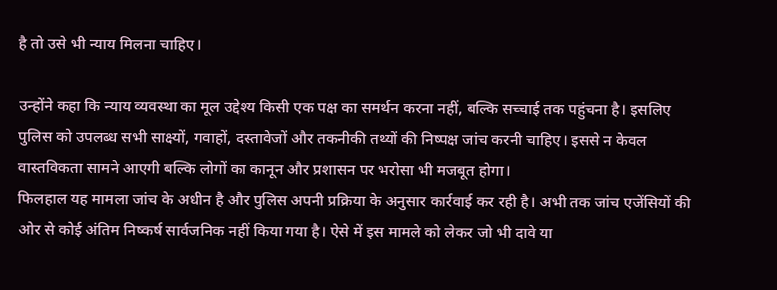है तो उसे भी न्याय मिलना चाहिए।

उन्होंने कहा कि न्याय व्यवस्था का मूल उद्देश्य किसी एक पक्ष का समर्थन करना नहीं, बल्कि सच्चाई तक पहुंचना है। इसलिए पुलिस को उपलब्ध सभी साक्ष्यों, गवाहों, दस्तावेजों और तकनीकी तथ्यों की निष्पक्ष जांच करनी चाहिए। इससे न केवल वास्तविकता सामने आएगी बल्कि लोगों का कानून और प्रशासन पर भरोसा भी मजबूत होगा।
फिलहाल यह मामला जांच के अधीन है और पुलिस अपनी प्रक्रिया के अनुसार कार्रवाई कर रही है। अभी तक जांच एजेंसियों की ओर से कोई अंतिम निष्कर्ष सार्वजनिक नहीं किया गया है। ऐसे में इस मामले को लेकर जो भी दावे या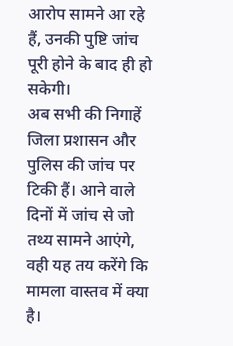आरोप सामने आ रहे हैं, उनकी पुष्टि जांच पूरी होने के बाद ही हो सकेगी।
अब सभी की निगाहें जिला प्रशासन और पुलिस की जांच पर टिकी हैं। आने वाले दिनों में जांच से जो तथ्य सामने आएंगे, वही यह तय करेंगे कि मामला वास्तव में क्या है।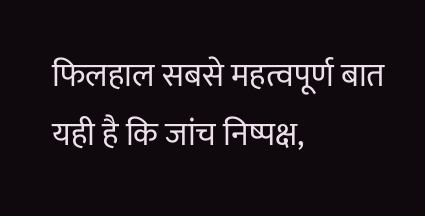फिलहाल सबसे महत्वपूर्ण बात यही है कि जांच निष्पक्ष,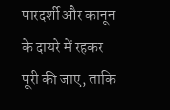पारदर्शी और कानून के दायरे में रहकर पूरी की जाए, ताकि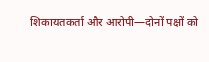शिकायतकर्ता और आरोपी—दोनों पक्षों को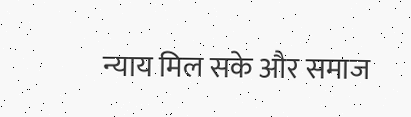न्याय मिल सके और समाज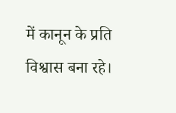में कानून के प्रति विश्वास बना रहे।